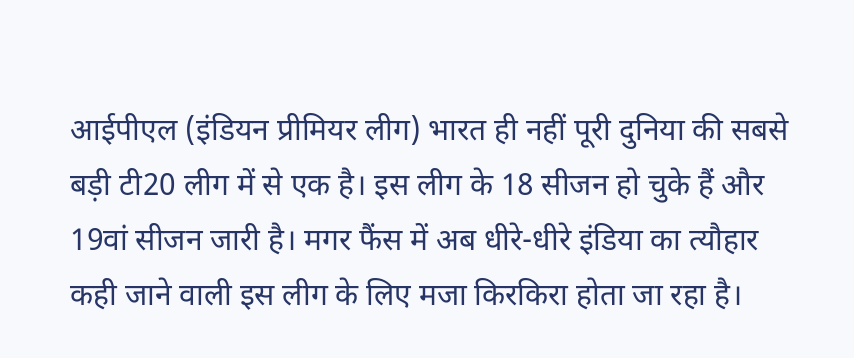आईपीएल (इंडियन प्रीमियर लीग) भारत ही नहीं पूरी दुनिया की सबसे बड़ी टी20 लीग में से एक है। इस लीग के 18 सीजन हो चुके हैं और 19वां सीजन जारी है। मगर फैंस में अब धीरे-धीरे इंडिया का त्यौहार कही जाने वाली इस लीग के लिए मजा किरकिरा होता जा रहा है।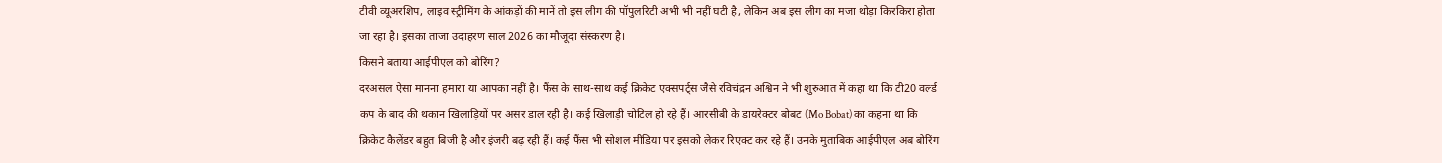टीवी व्यूअरशिप, लाइव स्ट्रीमिंग के आंकड़ों की मानें तो इस लीग की पॉपुलरिटी अभी भी नहीं घटी है, लेकिन अब इस लीग का मजा थोड़ा किरकिरा होता जा रहा है। इसका ताजा उदाहरण साल 2026 का मौजूदा संस्करण है।
किसने बताया आईपीएल को बोरिंग?
दरअसल ऐसा मानना हमारा या आपका नहीं है। फैंस के साथ-साथ कई क्रिकेट एक्सपर्ट्स जैसे रविचंद्रन अश्विन ने भी शुरुआत में कहा था कि टी20 वर्ल्ड कप के बाद की थकान खिलाड़ियों पर असर डाल रही है। कई खिलाड़ी चोटिल हो रहे हैं। आरसीबी के डायरेक्टर बोबट (Mo Bobat) का कहना था कि क्रिकेट कैलेंडर बहुत बिजी है और इंजरी बढ़ रही हैं। कई फैंस भी सोशल मीडिया पर इसको लेकर रिएक्ट कर रहे हैं। उनके मुताबिक आईपीएल अब बोरिंग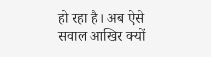हो रहा है। अब ऐसे सवाल आखिर क्यों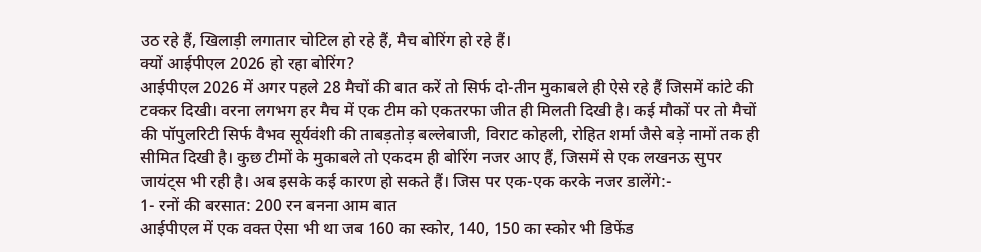उठ रहे हैं, खिलाड़ी लगातार चोटिल हो रहे हैं, मैच बोरिंग हो रहे हैं।
क्यों आईपीएल 2026 हो रहा बोरिंग?
आईपीएल 2026 में अगर पहले 28 मैचों की बात करें तो सिर्फ दो-तीन मुकाबले ही ऐसे रहे हैं जिसमें कांटे की टक्कर दिखी। वरना लगभग हर मैच में एक टीम को एकतरफा जीत ही मिलती दिखी है। कई मौकों पर तो मैचों की पॉपुलरिटी सिर्फ वैभव सूर्यवंशी की ताबड़तोड़ बल्लेबाजी, विराट कोहली, रोहित शर्मा जैसे बड़े नामों तक ही सीमित दिखी है। कुछ टीमों के मुकाबले तो एकदम ही बोरिंग नजर आए हैं, जिसमें से एक लखनऊ सुपर जायंट्स भी रही है। अब इसके कई कारण हो सकते हैं। जिस पर एक-एक करके नजर डालेंगे:-
1- रनों की बरसात: 200 रन बनना आम बात
आईपीएल में एक वक्त ऐसा भी था जब 160 का स्कोर, 140, 150 का स्कोर भी डिफेंड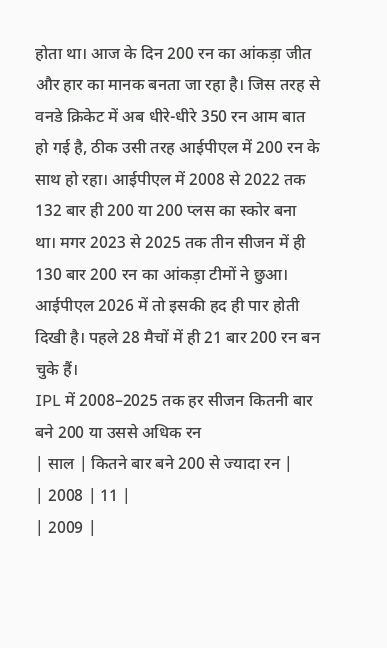होता था। आज के दिन 200 रन का आंकड़ा जीत और हार का मानक बनता जा रहा है। जिस तरह से वनडे क्रिकेट में अब धीरे-धीरे 350 रन आम बात हो गई है, ठीक उसी तरह आईपीएल में 200 रन के साथ हो रहा। आईपीएल में 2008 से 2022 तक 132 बार ही 200 या 200 प्लस का स्कोर बना था। मगर 2023 से 2025 तक तीन सीजन में ही 130 बार 200 रन का आंकड़ा टीमों ने छुआ। आईपीएल 2026 में तो इसकी हद ही पार होती दिखी है। पहले 28 मैचों में ही 21 बार 200 रन बन चुके हैं।
IPL में 2008–2025 तक हर सीजन कितनी बार बने 200 या उससे अधिक रन
| साल | कितने बार बने 200 से ज्यादा रन |
| 2008 | 11 |
| 2009 |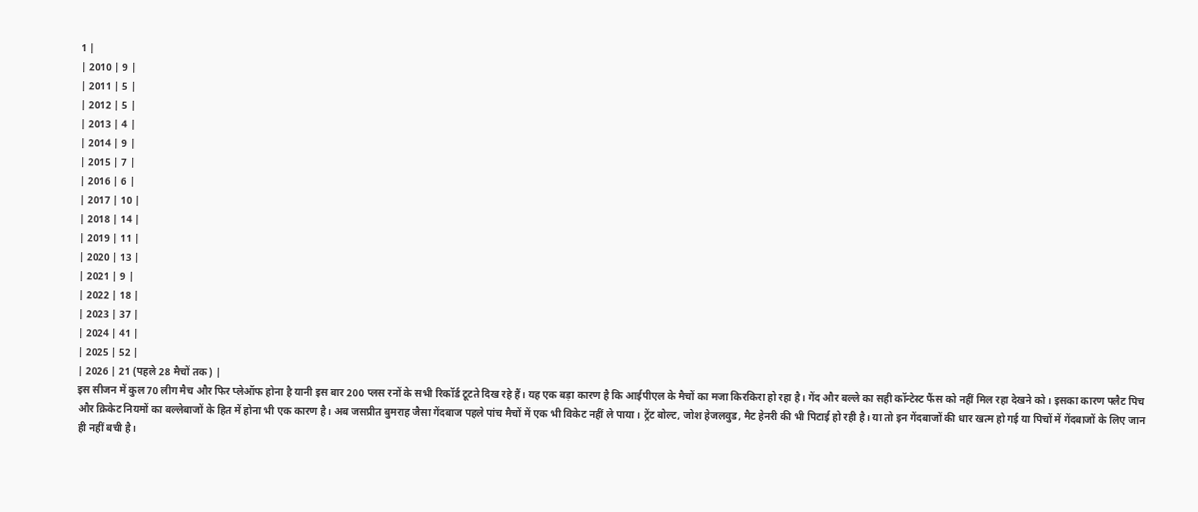1 |
| 2010 | 9 |
| 2011 | 5 |
| 2012 | 5 |
| 2013 | 4 |
| 2014 | 9 |
| 2015 | 7 |
| 2016 | 6 |
| 2017 | 10 |
| 2018 | 14 |
| 2019 | 11 |
| 2020 | 13 |
| 2021 | 9 |
| 2022 | 18 |
| 2023 | 37 |
| 2024 | 41 |
| 2025 | 52 |
| 2026 | 21 (पहले 28 मैचों तक) |
इस सीजन में कुल 70 लीग मैच और फिर प्लेऑफ होना है यानी इस बार 200 प्लस रनों के सभी रिकॉर्ड टूटते दिख रहे हैं। यह एक बड़ा कारण है कि आईपीएल के मैचों का मजा किरकिरा हो रहा है। गेंद और बल्ले का सही कॉन्टेस्ट फैंस को नहीं मिल रहा देखने को। इसका कारण फ्लैट पिच और क्रिकेट नियमों का बल्लेबाजों के हित में होना भी एक कारण है। अब जसप्रीत बुमराह जैसा गेंदबाज पहले पांच मैचों में एक भी विकेट नहीं ले पाया। ट्रेंट बोल्ट, जोश हेजलवुड, मैट हेनरी की भी पिटाई हो रही है। या तो इन गेंदबाजों की धार खत्म हो गई या पिचों में गेंदबाजों के लिए जान ही नहीं बची है।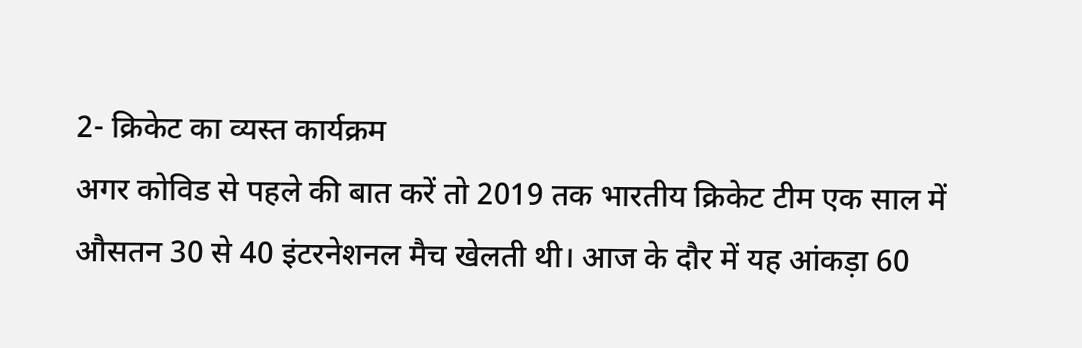2- क्रिकेट का व्यस्त कार्यक्रम
अगर कोविड से पहले की बात करें तो 2019 तक भारतीय क्रिकेट टीम एक साल में औसतन 30 से 40 इंटरनेशनल मैच खेलती थी। आज के दौर में यह आंकड़ा 60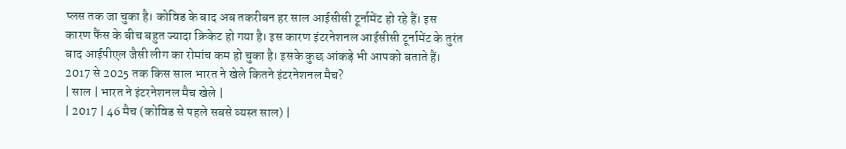प्लस तक जा चुका है। कोविड के बाद अब तकरीबन हर साल आईसीसी टूर्नामेंट हो रहे हैं। इस कारण फैंस के बीच बहुत ज्यादा क्रिकेट हो गया है। इस कारण इंटरनेशनल आईसीसी टूर्नामेंट के तुरंत बाद आईपीएल जैसी लीग का रोमांच कम हो चुका है। इसके कुछ आंकड़े भी आपको बताते हैं।
2017 से 2025 तक किस साल भारत ने खेले कितने इंटरनेशनल मैच?
| साल | भारत ने इंटरनेशनल मैच खेले |
| 2017 | 46 मैच (कोविड से पहले सबसे व्यस्त साल) |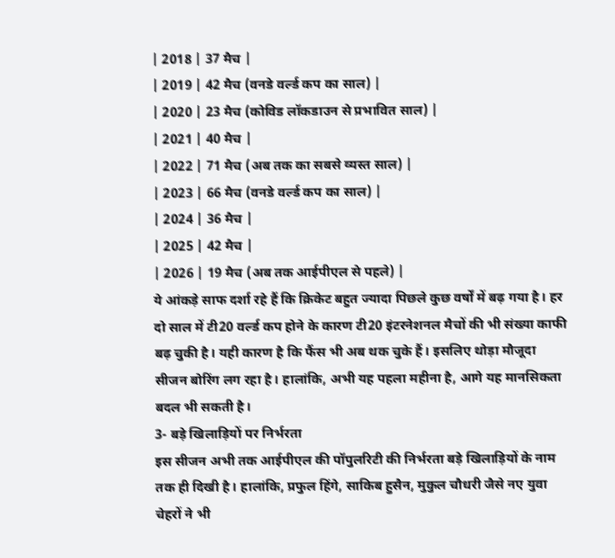| 2018 | 37 मैच |
| 2019 | 42 मैच (वनडे वर्ल्ड कप का साल) |
| 2020 | 23 मैच (कोविड लॉकडाउन से प्रभावित साल) |
| 2021 | 40 मैच |
| 2022 | 71 मैच (अब तक का सबसे व्यस्त साल) |
| 2023 | 66 मैच (वनडे वर्ल्ड कप का साल) |
| 2024 | 36 मैच |
| 2025 | 42 मैच |
| 2026 | 19 मैच (अब तक आईपीएल से पहले) |
ये आंकड़े साफ दर्शा रहे हैं कि क्रिकेट बहुत ज्यादा पिछले कुछ वर्षों में बढ़ गया है। हर दो साल में टी20 वर्ल्ड कप होने के कारण टी20 इंटरनेशनल मैचों की भी संख्या काफी बढ़ चुकी है। यही कारण है कि फैंस भी अब थक चुके हैं। इसलिए थोड़ा मौजूदा सीजन बोरिंग लग रहा है। हालांकि, अभी यह पहला महीना है, आगे यह मानसिकता बदल भी सकती है।
3- बड़े खिलाड़ियों पर निर्भरता
इस सीजन अभी तक आईपीएल की पॉपुलरिटी की निर्भरता बड़े खिलाड़ियों के नाम तक ही दिखी है। हालांकि, प्रफुल हिंगे, साकिब हुसैन, मुकुल चौधरी जैसे नए युवा चेहरों ने भी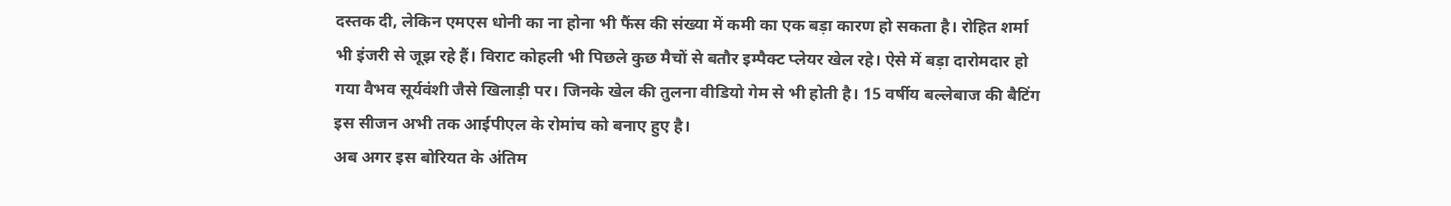दस्तक दी, लेकिन एमएस धोनी का ना होना भी फैंस की संख्या में कमी का एक बड़ा कारण हो सकता है। रोहित शर्मा भी इंजरी से जूझ रहे हैं। विराट कोहली भी पिछले कुछ मैचों से बतौर इम्पैक्ट प्लेयर खेल रहे। ऐसे में बड़ा दारोमदार हो गया वैभव सूर्यवंशी जैसे खिलाड़ी पर। जिनके खेल की तुलना वीडियो गेम से भी होती है। 15 वर्षीय बल्लेबाज की बैटिंग इस सीजन अभी तक आईपीएल के रोमांच को बनाए हुए है।
अब अगर इस बोरियत के अंतिम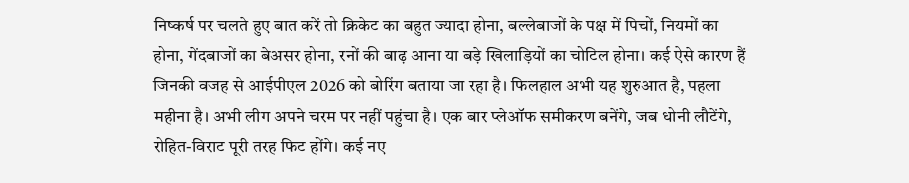निष्कर्ष पर चलते हुए बात करें तो क्रिकेट का बहुत ज्यादा होना, बल्लेबाजों के पक्ष में पिचों, नियमों का होना, गेंदबाजों का बेअसर होना, रनों की बाढ़ आना या बड़े खिलाड़ियों का चोटिल होना। कई ऐसे कारण हैं जिनकी वजह से आईपीएल 2026 को बोरिंग बताया जा रहा है। फिलहाल अभी यह शुरुआत है, पहला महीना है। अभी लीग अपने चरम पर नहीं पहुंचा है। एक बार प्लेऑफ समीकरण बनेंगे, जब धोनी लौटेंगे, रोहित-विराट पूरी तरह फिट होंगे। कई नए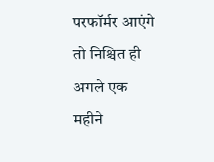परफॉर्मर आएंगे तो निश्चित ही अगले एक महीने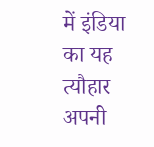में इंडिया का यह त्यौहार अपनी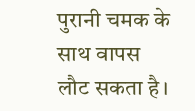पुरानी चमक के साथ वापस लौट सकता है।